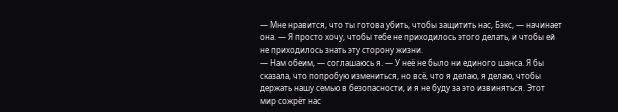— Мне нравится, что ты готова убить, чтобы защитить нас, Бэкс, — начинает она. — Я просто хочу, чтобы тебе не приходилось этого делать, и чтобы ей не приходилось знать эту сторону жизни.
— Нам обеим, — соглашаюсь я. — У неё не было ни единого шанса. Я бы сказала, что попробую измениться, но всё, что я делаю, я делаю, чтобы держать нашу семью в безопасности, и я не буду за это извиняться. Этот мир сожрёт нас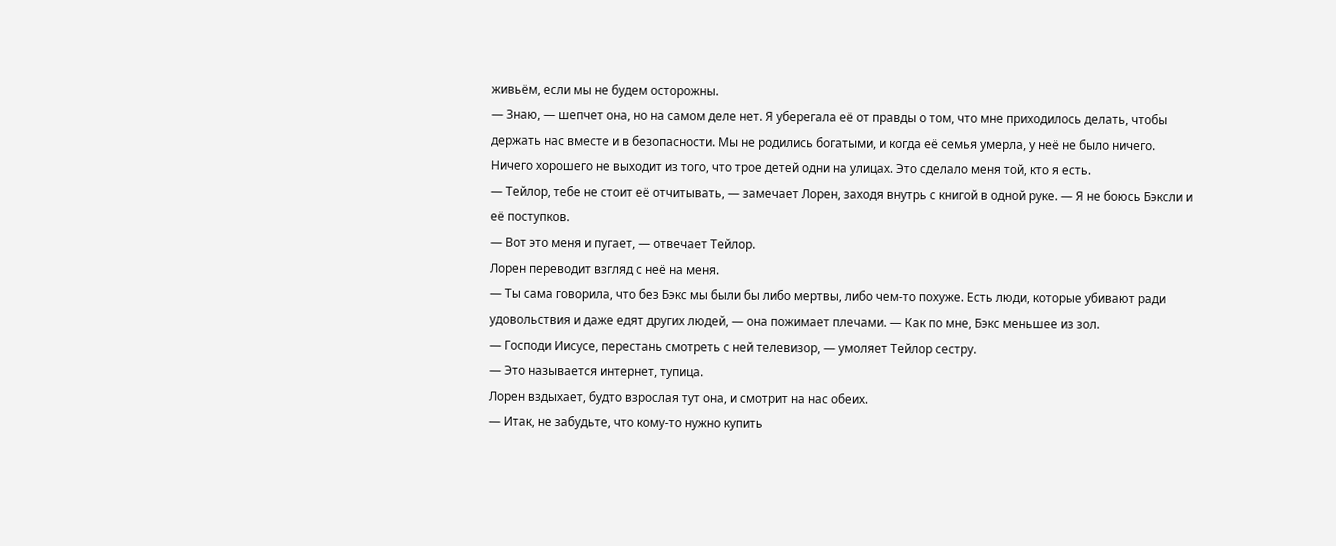живьём, если мы не будем осторожны.
— Знаю, — шепчет она, но на самом деле нет. Я уберегала её от правды о том, что мне приходилось делать, чтобы держать нас вместе и в безопасности. Мы не родились богатыми, и когда её семья умерла, у неё не было ничего.
Ничего хорошего не выходит из того, что трое детей одни на улицах. Это сделало меня той, кто я есть.
— Тейлор, тебе не стоит её отчитывать, — замечает Лорен, заходя внутрь с книгой в одной руке. — Я не боюсь Бэксли и её поступков.
— Вот это меня и пугает, — отвечает Тейлор.
Лорен переводит взгляд с неё на меня.
— Ты сама говорила, что без Бэкс мы были бы либо мертвы, либо чем-то похуже. Есть люди, которые убивают ради удовольствия и даже едят других людей, — она пожимает плечами. — Как по мне, Бэкс меньшее из зол.
— Господи Иисусе, перестань смотреть с ней телевизор, — умоляет Тейлор сестру.
— Это называется интернет, тупица.
Лорен вздыхает, будто взрослая тут она, и смотрит на нас обеих.
— Итак, не забудьте, что кому-то нужно купить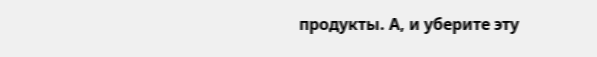продукты. А, и уберите эту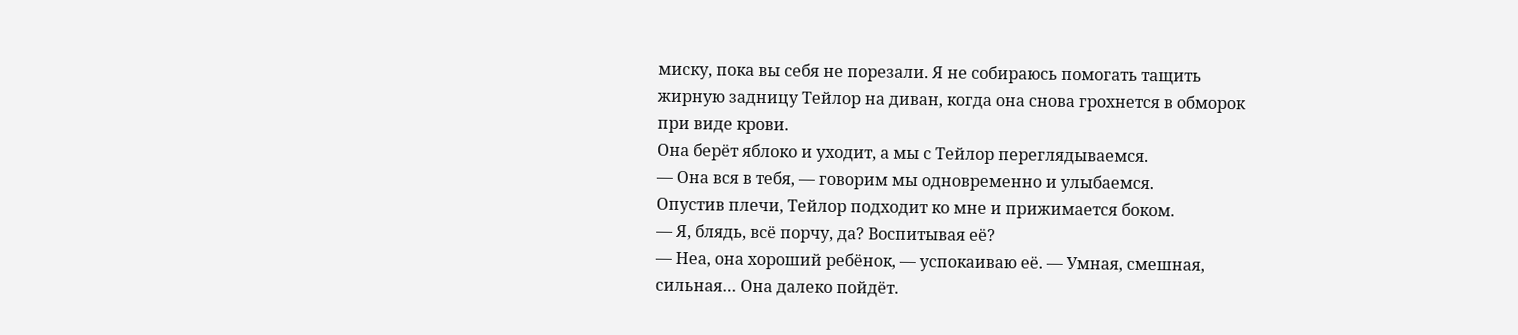миску, пока вы себя не порезали. Я не собираюсь помогать тащить жирную задницу Тейлор на диван, когда она снова грохнется в обморок при виде крови.
Она берёт яблоко и уходит, а мы с Тейлор переглядываемся.
— Она вся в тебя, — говорим мы одновременно и улыбаемся.
Опустив плечи, Тейлор подходит ко мне и прижимается боком.
— Я, блядь, всё порчу, да? Воспитывая её?
— Неа, она хороший ребёнок, — успокаиваю её. — Умная, смешная, сильная… Она далеко пойдёт.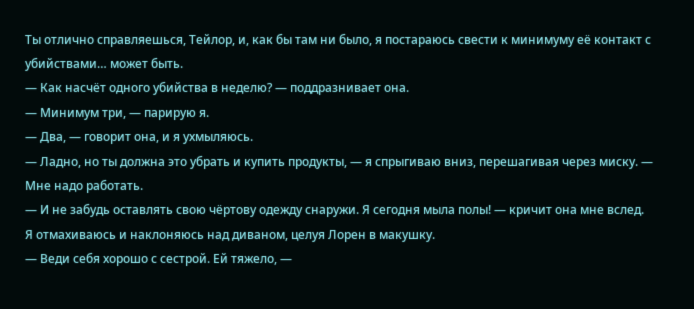Ты отлично справляешься, Тейлор, и, как бы там ни было, я постараюсь свести к минимуму её контакт с убийствами… может быть.
— Как насчёт одного убийства в неделю? — поддразнивает она.
— Минимум три, — парирую я.
— Два, — говорит она, и я ухмыляюсь.
— Ладно, но ты должна это убрать и купить продукты, — я спрыгиваю вниз, перешагивая через миску. — Мне надо работать.
— И не забудь оставлять свою чёртову одежду снаружи. Я сегодня мыла полы! — кричит она мне вслед.
Я отмахиваюсь и наклоняюсь над диваном, целуя Лорен в макушку.
— Веди себя хорошо с сестрой. Ей тяжело, —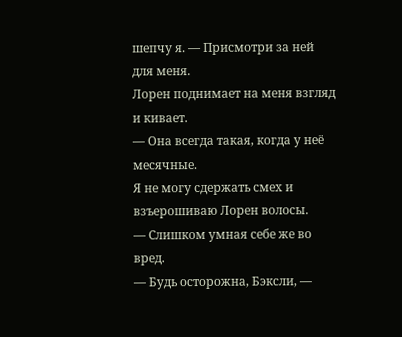шепчу я. — Присмотри за ней для меня.
Лорен поднимает на меня взгляд и кивает.
— Она всегда такая, когда у неё месячные.
Я не могу сдержать смех и взъерошиваю Лорен волосы.
— Слишком умная себе же во вред.
— Будь осторожна, Бэксли, —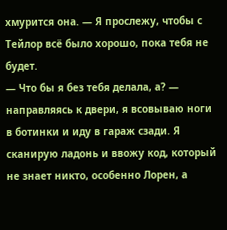хмурится она. — Я прослежу, чтобы с Тейлор всё было хорошо, пока тебя не будет.
— Что бы я без тебя делала, а? — направляясь к двери, я всовываю ноги в ботинки и иду в гараж сзади. Я сканирую ладонь и ввожу код, который не знает никто, особенно Лорен, а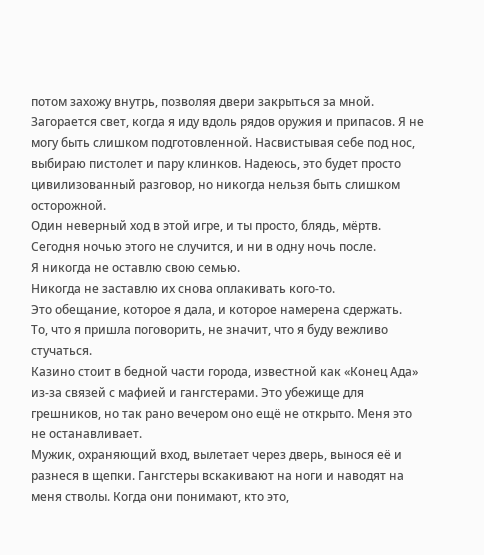потом захожу внутрь, позволяя двери закрыться за мной.
Загорается свет, когда я иду вдоль рядов оружия и припасов. Я не могу быть слишком подготовленной. Насвистывая себе под нос, выбираю пистолет и пару клинков. Надеюсь, это будет просто цивилизованный разговор, но никогда нельзя быть слишком осторожной.
Один неверный ход в этой игре, и ты просто, блядь, мёртв.
Сегодня ночью этого не случится, и ни в одну ночь после.
Я никогда не оставлю свою семью.
Никогда не заставлю их снова оплакивать кого-то.
Это обещание, которое я дала, и которое намерена сдержать.
То, что я пришла поговорить, не значит, что я буду вежливо стучаться.
Казино стоит в бедной части города, известной как «Конец Ада» из-за связей с мафией и гангстерами. Это убежище для грешников, но так рано вечером оно ещё не открыто. Меня это не останавливает.
Мужик, охраняющий вход, вылетает через дверь, вынося её и разнеся в щепки. Гангстеры вскакивают на ноги и наводят на меня стволы. Когда они понимают, кто это,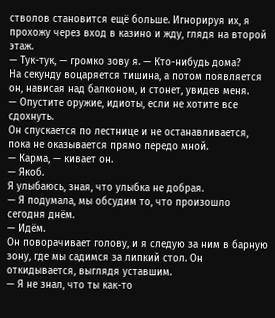стволов становится ещё больше. Игнорируя их, я прохожу через вход в казино и жду, глядя на второй этаж.
— Тук-тук, — громко зову я. — Кто-нибудь дома?
На секунду воцаряется тишина, а потом появляется он, нависая над балконом, и стонет, увидев меня.
— Опустите оружие, идиоты, если не хотите все сдохнуть.
Он спускается по лестнице и не останавливается, пока не оказывается прямо передо мной.
— Карма, — кивает он.
— Якоб.
Я улыбаюсь, зная, что улыбка не добрая.
— Я подумала, мы обсудим то, что произошло сегодня днём.
— Идём.
Он поворачивает голову, и я следую за ним в барную зону, где мы садимся за липкий стол. Он откидывается, выглядя уставшим.
— Я не знал, что ты как-то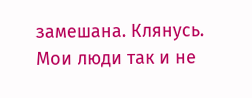замешана. Клянусь. Мои люди так и не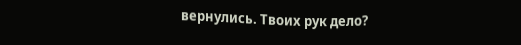вернулись. Твоих рук дело?